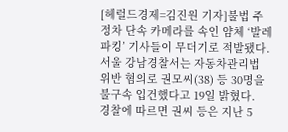[헤럴드경제=김진원 기자]불법 주 정차 단속 카메라를 속인 얌체 ‘발레파킹’ 기사들이 무더기로 적발됐다.
서울 강남경찰서는 자동차관리법 위반 혐의로 권모씨(38) 등 30명을 불구속 입건했다고 19일 밝혔다.
경찰에 따르면 권씨 등은 지난 5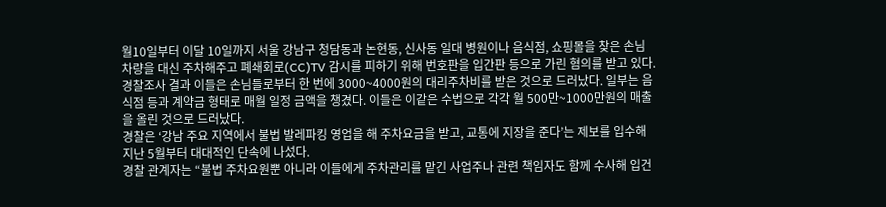월10일부터 이달 10일까지 서울 강남구 청담동과 논현동, 신사동 일대 병원이나 음식점, 쇼핑몰을 찾은 손님 차량을 대신 주차해주고 폐쇄회로(CC)TV 감시를 피하기 위해 번호판을 입간판 등으로 가린 혐의를 받고 있다.
경찰조사 결과 이들은 손님들로부터 한 번에 3000~4000원의 대리주차비를 받은 것으로 드러났다. 일부는 음식점 등과 계약금 형태로 매월 일정 금액을 챙겼다. 이들은 이같은 수법으로 각각 월 500만~1000만원의 매출을 올린 것으로 드러났다.
경찰은 ‘강남 주요 지역에서 불법 발레파킹 영업을 해 주차요금을 받고, 교통에 지장을 준다’는 제보를 입수해 지난 5월부터 대대적인 단속에 나섰다.
경찰 관계자는 “불법 주차요원뿐 아니라 이들에게 주차관리를 맡긴 사업주나 관련 책임자도 함께 수사해 입건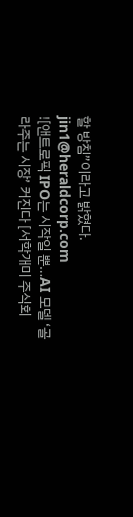할 방침”이라고 밝혔다.
jin1@heraldcorp.com
![앤트로픽 IPO는 시작일 뿐…AI 모델 ‘골라주는 시장’ 커진다 [서학개미 주식회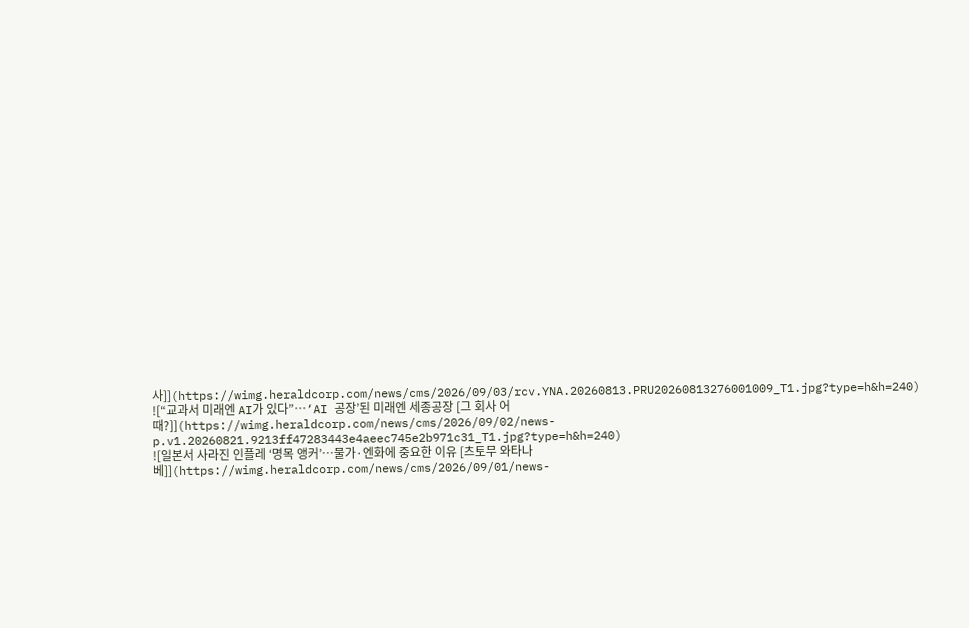사]](https://wimg.heraldcorp.com/news/cms/2026/09/03/rcv.YNA.20260813.PRU20260813276001009_T1.jpg?type=h&h=240)
![“교과서 미래엔 AI가 있다”…‘AI 공장’된 미래엔 세종공장 [그 회사 어때?]](https://wimg.heraldcorp.com/news/cms/2026/09/02/news-p.v1.20260821.9213ff47283443e4aeec745e2b971c31_T1.jpg?type=h&h=240)
![일본서 사라진 인플레 ‘명목 앵커’…물가·엔화에 중요한 이유 [츠토무 와타나베]](https://wimg.heraldcorp.com/news/cms/2026/09/01/news-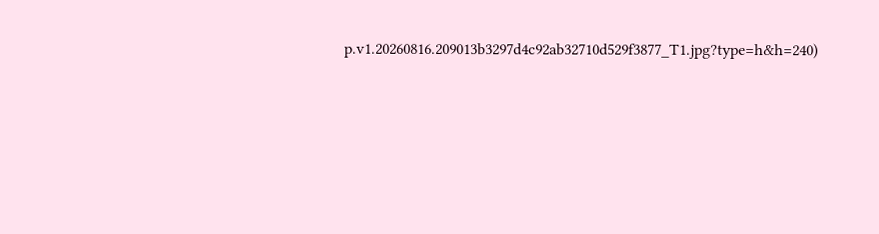p.v1.20260816.209013b3297d4c92ab32710d529f3877_T1.jpg?type=h&h=240)